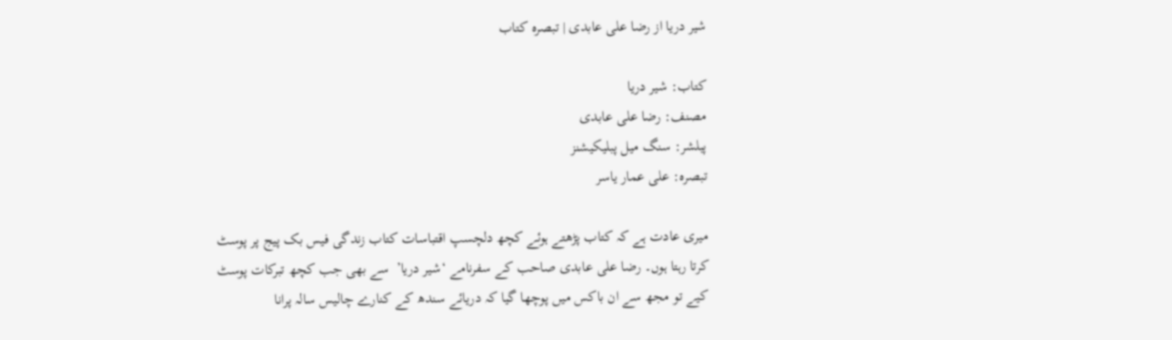شیر دریا از رضا علی عابدی | تبصرہ کتاب

کتاب: شیر دریا
مصنف: رضا علی عابدی
پبلشر: سنگ میل پبلیکیشنز
تبصرہ: علی عمار یاسر

میری عادت ہے کہ کتاب پڑھتے ہوئے کچھ دلچسپ اقتباسات کتاب زندگی فیس بک پیج پر پوسٹ کرتا رہتا ہوں۔ رضا علی عابدی صاحب کے سفرنامے ‘شیر دریا’  سے بھی جب کچھ تبرکات پوسٹ کیے تو مجھ سے ان باکس میں پوچھا گیا کہ دریائے سندھ کے کنارے چالیس سالہ پرانا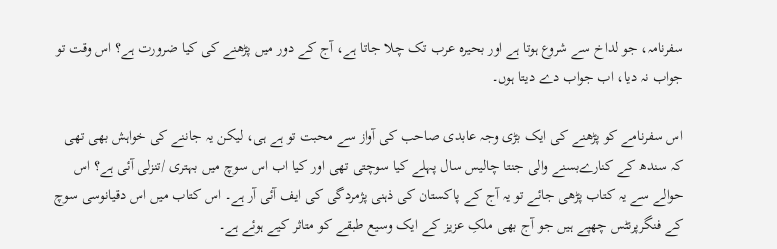سفرنامہ، جو لداخ سے شروع ہوتا ہے اور بحیرہ عرب تک چلا جاتا ہے، آج کے دور میں پڑھنے کی کیا ضرورت ہے؟ اس وقت تو جواب نہ دیا، اب جواب دے دیتا ہوں۔

اس سفرنامے کو پڑھنے کی ایک بڑی وجہ عابدی صاحب کی آواز سے محبت تو ہے ہی، لیکن یہ جاننے کی خواہش بھی تھی کہ سندھ کے کنارےبسنے والی جنتا چالیس سال پہلے کیا سوچتی تھی اور کیا اب اس سوچ میں بہتری /تنزلی آئی ہے؟ اس حوالے سے یہ کتاب پڑھی جائے تو یہ آج کے پاکستان کی ذہنی پژمردگی کی ایف آئی آر ہے۔ اس کتاب میں اس دقیانوسی سوچ کے فنگرپرنٹس چھپے ہیں جو آج بھی ملکِ عزیز کے ایک وسیع طبقے کو متاثر کیے ہوئے ہے۔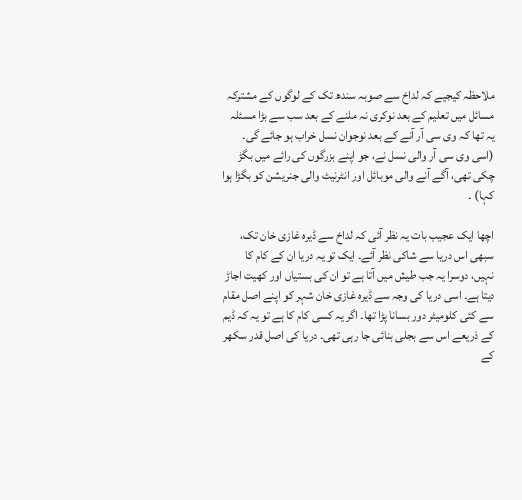ملاحظہ کیجیے کہ لداخ سے صوبہ سندھ تک کے لوگوں کے مشترکہ مسائل میں تعلیم کے بعد نوکری نہ ملنے کے بعد سب سے بڑا مسئلہ یہ تھا کہ وی سی آر آنے کے بعد نوجوان نسل خراب ہو جائے گی۔ (اسی وی سی آر والی نسل نے، جو اپنے بزرگوں کی رائے میں بگڑ چکی تھی، آگے آنے والی موبائل اور انٹرنیٹ والی جنریشن کو بگڑا ہوا کہا) ۔

اچھا ایک عجیب بات یہ نظر آئی کہ لداخ سے ڈیرہ غازی خان تک، سبھی اس دریا سے شاکی نظر آئے۔ ایک تو یہ دریا ان کے کام کا نہیں، دوسرا یہ جب طیش میں آتا ہے تو ان کی بستیاں اور کھیت اجاڑ دیتا ہے۔ اسی دریا کی وجہ سے ڈیرہ غازی خان شہر کو اپنے اصل مقام سے کئی کلومیٹر دور بسانا پڑا تھا۔ اگر یہ کسی کام کا ہے تو یہ کہ ڈیم کے ذریعے اس سے بجلی بنائی جا رہی تھی۔ دریا کی اصل قدر سکھر کے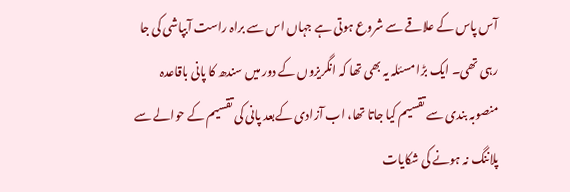آس پاس کے علاقے سے شروع ہوتی ہے جہاں اس سے براہ راست آبپاشی کی جا رہی تھی۔ ایک بڑا مسئلہ یہ بھی تھا کہ انگریزوں کے دور میں سندھ کا پانی باقاعدہ منصوبہ بندی سے تقسیم کیا جاتا تھا، اب آزادی کےبعد پانی کی تقسیم کے حوالے سے پلاننگ نہ ہونے کی شکایات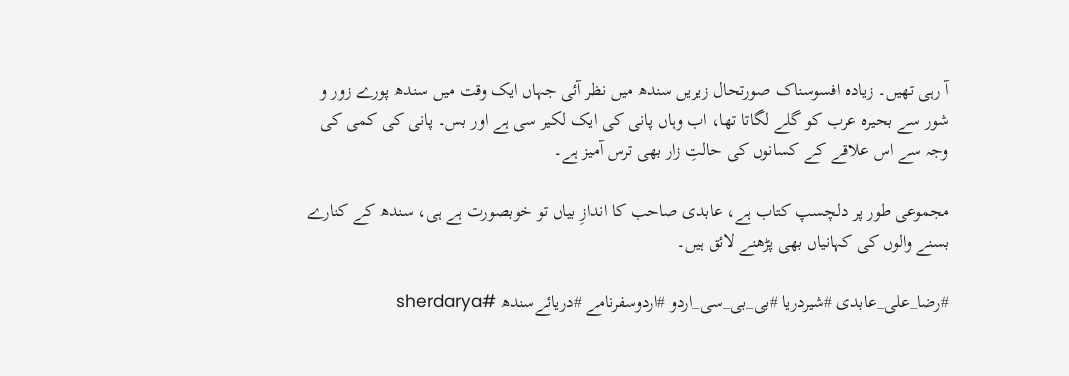آ رہی تھیں۔ زیادہ افسوسناک صورتحال زیریں سندھ میں نظر آئی جہاں ایک وقت میں سندھ پورے زور و شور سے بحیرہ عرب کو گلے لگاتا تھا، اب وہاں پانی کی ایک لکیر سی ہے اور بس۔ پانی کی کمی کی وجہ سے اس علاقے کے کسانوں کی حالتِ زار بھی ترس آمیز ہے۔

مجموعی طور پر دلچسپ کتاب ہے، عابدی صاحب کا اندازِ بیاں تو خوبصورت ہے ہی، سندھ کے کنارے بسنے والوں کی کہانیاں بھی پڑھنے لائق ہیں۔

#رضا_علی_عابدی #شیردریا #بی_بی_سی_اردو #اردوسفرنامے #دریائےسندھ #sherdarya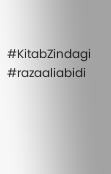#KitabZindagi #razaaliabidi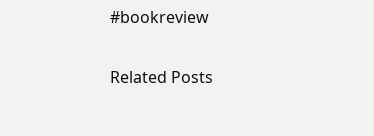#bookreview

Related Posts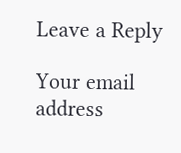Leave a Reply

Your email address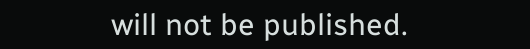will not be published.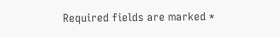Required fields are marked *